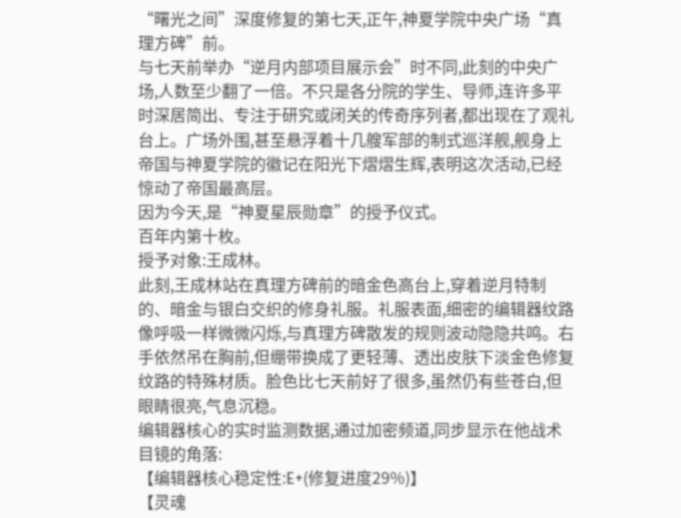“曙光之间”深度修复的第七天,正午,神夏学院中央广场“真理方碑”前。
与七天前举办“逆月内部项目展示会”时不同,此刻的中央广场,人数至少翻了一倍。不只是各分院的学生、导师,连许多平时深居简出、专注于研究或闭关的传奇序列者,都出现在了观礼台上。广场外围,甚至悬浮着十几艘军部的制式巡洋舰,舰身上帝国与神夏学院的徽记在阳光下熠熠生辉,表明这次活动,已经惊动了帝国最高层。
因为今天,是“神夏星辰勋章”的授予仪式。
百年内第十枚。
授予对象:王成林。
此刻,王成林站在真理方碑前的暗金色高台上,穿着逆月特制的、暗金与银白交织的修身礼服。礼服表面,细密的编辑器纹路像呼吸一样微微闪烁,与真理方碑散发的规则波动隐隐共鸣。右手依然吊在胸前,但绷带换成了更轻薄、透出皮肤下淡金色修复纹路的特殊材质。脸色比七天前好了很多,虽然仍有些苍白,但眼睛很亮,气息沉稳。
编辑器核心的实时监测数据,通过加密频道,同步显示在他战术目镜的角落:
【编辑器核心稳定性:E+(修复进度29%)】
【灵魂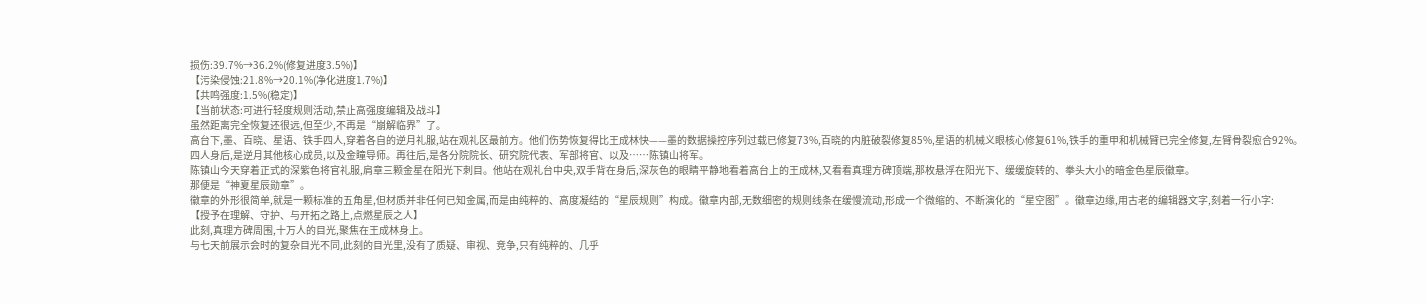损伤:39.7%→36.2%(修复进度3.5%)】
【污染侵蚀:21.8%→20.1%(净化进度1.7%)】
【共鸣强度:1.5%(稳定)】
【当前状态:可进行轻度规则活动,禁止高强度编辑及战斗】
虽然距离完全恢复还很远,但至少,不再是“崩解临界”了。
高台下,墨、百晓、星语、铁手四人,穿着各自的逆月礼服,站在观礼区最前方。他们伤势恢复得比王成林快——墨的数据操控序列过载已修复73%,百晓的内脏破裂修复85%,星语的机械义眼核心修复61%,铁手的重甲和机械臂已完全修复,左臂骨裂愈合92%。
四人身后,是逆月其他核心成员,以及金瞳导师。再往后,是各分院院长、研究院代表、军部将官、以及……陈镇山将军。
陈镇山今天穿着正式的深紫色将官礼服,肩章三颗金星在阳光下刺目。他站在观礼台中央,双手背在身后,深灰色的眼睛平静地看着高台上的王成林,又看看真理方碑顶端,那枚悬浮在阳光下、缓缓旋转的、拳头大小的暗金色星辰徽章。
那便是“神夏星辰勋章”。
徽章的外形很简单,就是一颗标准的五角星,但材质并非任何已知金属,而是由纯粹的、高度凝结的“星辰规则”构成。徽章内部,无数细密的规则线条在缓慢流动,形成一个微缩的、不断演化的“星空图”。徽章边缘,用古老的编辑器文字,刻着一行小字:
【授予在理解、守护、与开拓之路上,点燃星辰之人】
此刻,真理方碑周围,十万人的目光,聚焦在王成林身上。
与七天前展示会时的复杂目光不同,此刻的目光里,没有了质疑、审视、竞争,只有纯粹的、几乎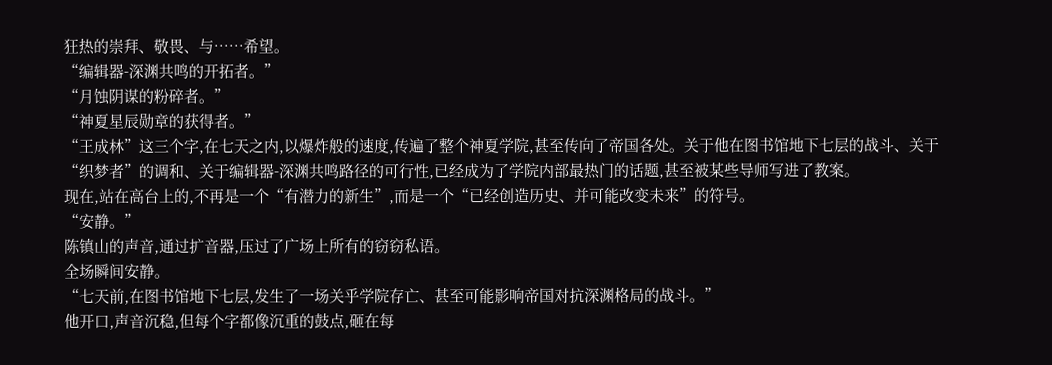狂热的崇拜、敬畏、与……希望。
“编辑器-深渊共鸣的开拓者。”
“月蚀阴谋的粉碎者。”
“神夏星辰勋章的获得者。”
“王成林”这三个字,在七天之内,以爆炸般的速度,传遍了整个神夏学院,甚至传向了帝国各处。关于他在图书馆地下七层的战斗、关于“织梦者”的调和、关于编辑器-深渊共鸣路径的可行性,已经成为了学院内部最热门的话题,甚至被某些导师写进了教案。
现在,站在高台上的,不再是一个“有潜力的新生”,而是一个“已经创造历史、并可能改变未来”的符号。
“安静。”
陈镇山的声音,通过扩音器,压过了广场上所有的窃窃私语。
全场瞬间安静。
“七天前,在图书馆地下七层,发生了一场关乎学院存亡、甚至可能影响帝国对抗深渊格局的战斗。”
他开口,声音沉稳,但每个字都像沉重的鼓点,砸在每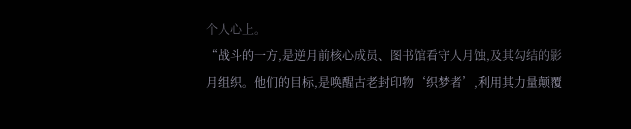个人心上。
“战斗的一方,是逆月前核心成员、图书馆看守人月蚀,及其勾结的影月组织。他们的目标,是唤醒古老封印物‘织梦者’,利用其力量颠覆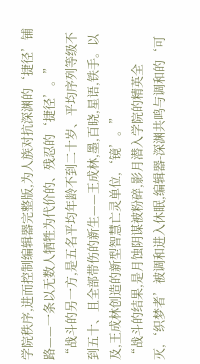学院秩序,进而控制编辑器完整版,为人族对抗深渊的‘捷径’铺路——一条以无数人牺牲为代价的、残忍的‘捷径’。”
“战斗的另一方,是五名平均年龄不到二十岁、平均序列等级不到五十、且全部带伤的新生——王成林,墨,百晓,星语,铁手。以及,王成林创造的新型智慧亡灵单位,‘镜’。”
“战斗的结果,是月蚀阴谋被粉碎,影月潜入学院的精英全灭,‘织梦者’被调和进入休眠,编辑器-深渊共鸣与调和的‘可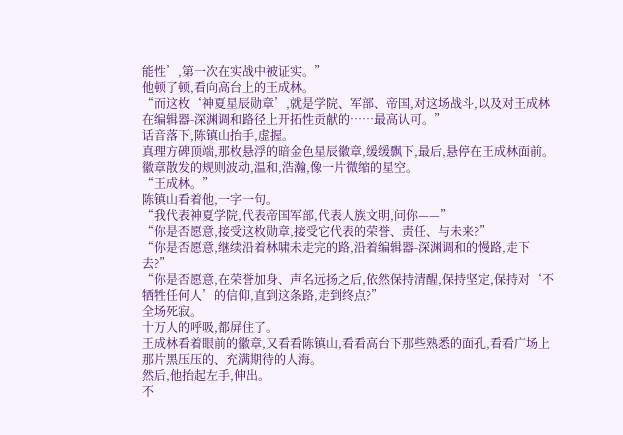能性’,第一次在实战中被证实。”
他顿了顿,看向高台上的王成林。
“而这枚‘神夏星辰勋章’,就是学院、军部、帝国,对这场战斗,以及对王成林在编辑器-深渊调和路径上开拓性贡献的……最高认可。”
话音落下,陈镇山抬手,虚握。
真理方碑顶端,那枚悬浮的暗金色星辰徽章,缓缓飘下,最后,悬停在王成林面前。
徽章散发的规则波动,温和,浩瀚,像一片微缩的星空。
“王成林。”
陈镇山看着他,一字一句。
“我代表神夏学院,代表帝国军部,代表人族文明,问你——”
“你是否愿意,接受这枚勋章,接受它代表的荣誉、责任、与未来?”
“你是否愿意,继续沿着林啸未走完的路,沿着编辑器-深渊调和的慢路,走下去?”
“你是否愿意,在荣誉加身、声名远扬之后,依然保持清醒,保持坚定,保持对‘不牺牲任何人’的信仰,直到这条路,走到终点?”
全场死寂。
十万人的呼吸,都屏住了。
王成林看着眼前的徽章,又看看陈镇山,看看高台下那些熟悉的面孔,看看广场上那片黑压压的、充满期待的人海。
然后,他抬起左手,伸出。
不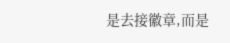是去接徽章,而是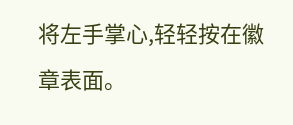将左手掌心,轻轻按在徽章表面。